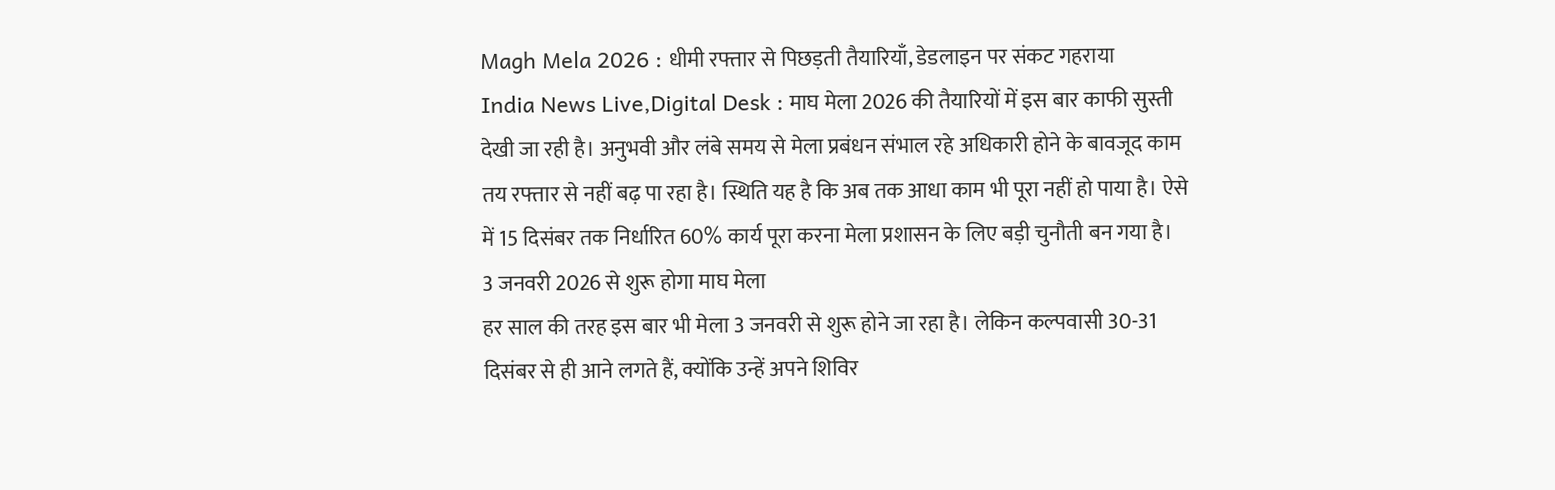Magh Mela 2026 : धीमी रफ्तार से पिछड़ती तैयारियाँ, डेडलाइन पर संकट गहराया
India News Live,Digital Desk : माघ मेला 2026 की तैयारियों में इस बार काफी सुस्ती देखी जा रही है। अनुभवी और लंबे समय से मेला प्रबंधन संभाल रहे अधिकारी होने के बावजूद काम तय रफ्तार से नहीं बढ़ पा रहा है। स्थिति यह है कि अब तक आधा काम भी पूरा नहीं हो पाया है। ऐसे में 15 दिसंबर तक निर्धारित 60% कार्य पूरा करना मेला प्रशासन के लिए बड़ी चुनौती बन गया है।
3 जनवरी 2026 से शुरू होगा माघ मेला
हर साल की तरह इस बार भी मेला 3 जनवरी से शुरू होने जा रहा है। लेकिन कल्पवासी 30-31 दिसंबर से ही आने लगते हैं, क्योंकि उन्हें अपने शिविर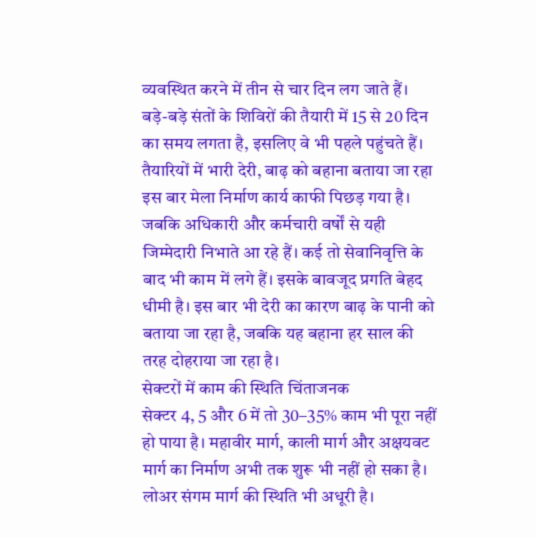व्यवस्थित करने में तीन से चार दिन लग जाते हैं। बड़े-बड़े संतों के शिविरों की तैयारी में 15 से 20 दिन का समय लगता है, इसलिए वे भी पहले पहुंचते हैं।
तैयारियों में भारी देरी, बाढ़ को बहाना बताया जा रहा
इस बार मेला निर्माण कार्य काफी पिछड़ गया है। जबकि अधिकारी और कर्मचारी वर्षों से यही जिम्मेदारी निभाते आ रहे हैं। कई तो सेवानिवृत्ति के बाद भी काम में लगे हैं। इसके बावजूद प्रगति बेहद धीमी है। इस बार भी देरी का कारण बाढ़ के पानी को बताया जा रहा है, जबकि यह बहाना हर साल की तरह दोहराया जा रहा है।
सेक्टरों में काम की स्थिति चिंताजनक
सेक्टर 4, 5 और 6 में तो 30–35% काम भी पूरा नहीं हो पाया है। महावीर मार्ग, काली मार्ग और अक्षयवट मार्ग का निर्माण अभी तक शुरू भी नहीं हो सका है। लोअर संगम मार्ग की स्थिति भी अधूरी है।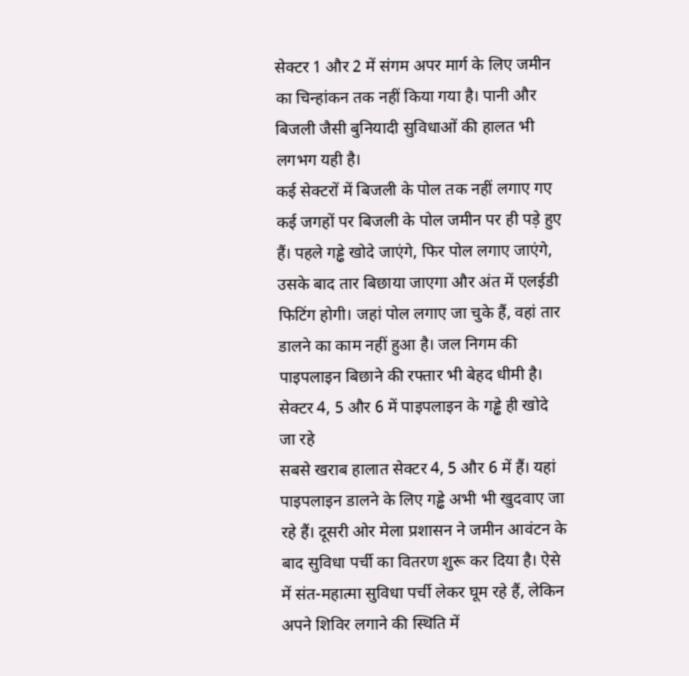सेक्टर 1 और 2 में संगम अपर मार्ग के लिए जमीन का चिन्हांकन तक नहीं किया गया है। पानी और बिजली जैसी बुनियादी सुविधाओं की हालत भी लगभग यही है।
कई सेक्टरों में बिजली के पोल तक नहीं लगाए गए
कई जगहों पर बिजली के पोल जमीन पर ही पड़े हुए हैं। पहले गड्ढे खोदे जाएंगे, फिर पोल लगाए जाएंगे, उसके बाद तार बिछाया जाएगा और अंत में एलईडी फिटिंग होगी। जहां पोल लगाए जा चुके हैं, वहां तार डालने का काम नहीं हुआ है। जल निगम की पाइपलाइन बिछाने की रफ्तार भी बेहद धीमी है।
सेक्टर 4, 5 और 6 में पाइपलाइन के गड्ढे ही खोदे जा रहे
सबसे खराब हालात सेक्टर 4, 5 और 6 में हैं। यहां पाइपलाइन डालने के लिए गड्ढे अभी भी खुदवाए जा रहे हैं। दूसरी ओर मेला प्रशासन ने जमीन आवंटन के बाद सुविधा पर्ची का वितरण शुरू कर दिया है। ऐसे में संत-महात्मा सुविधा पर्ची लेकर घूम रहे हैं, लेकिन अपने शिविर लगाने की स्थिति में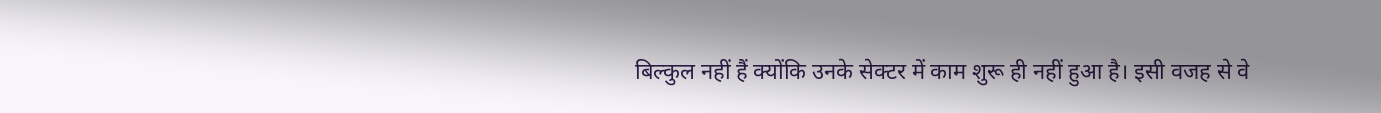बिल्कुल नहीं हैं क्योंकि उनके सेक्टर में काम शुरू ही नहीं हुआ है। इसी वजह से वे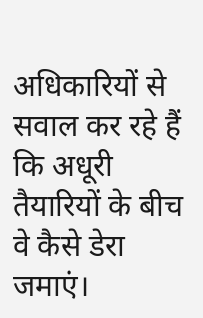अधिकारियों से सवाल कर रहे हैं कि अधूरी तैयारियों के बीच वे कैसे डेरा जमाएं।